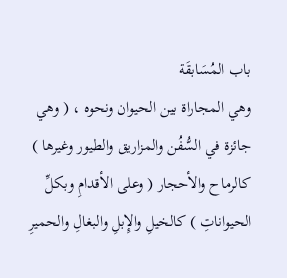باب المُسَابقَة
وهي المجاراة بين الحيوان ونحوه ، ( وهي جائزة في السُّفُن والمزاريق والطيور وغيرها ) كالرماح والأحجار ( وعلى الأقدامِ وبكلِّ الحيواناتِ ) كالخيلِ والإِبلِ والبغالِ والحميرِ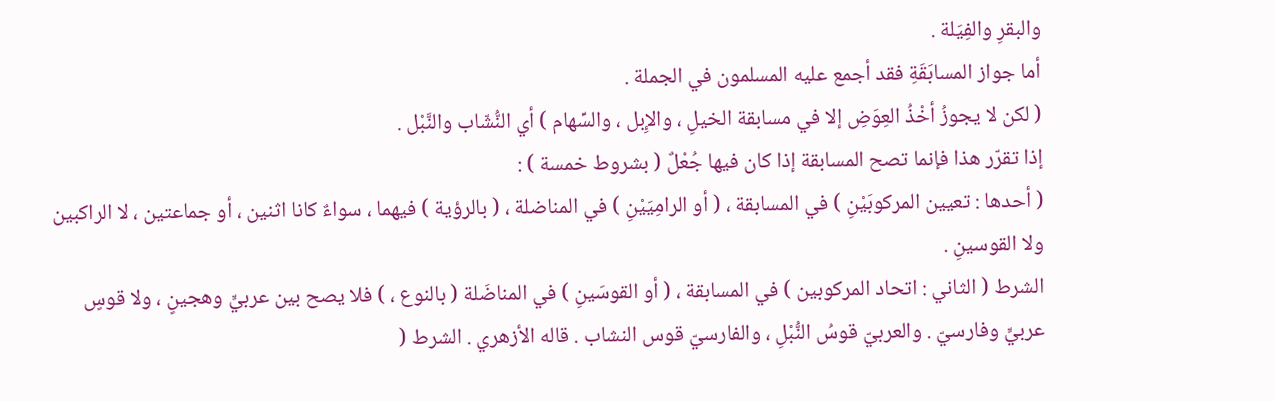والبقرِ والفِيَلة .
أما جواز المسابَقَةِ فقد أجمع عليه المسلمون في الجملة .
( لكن لا يجوزُ أخْذُ العِوَضِ إلا في مسابقة الخيلِ ، والإِبل ، والسِّهام ) أي النُّشّاب والنَّبْل .
إذا تقرّر هذا فإنما تصح المسابقة إذا كان فيها جُعْلٌ ( بشروط خمسة ) :
( أحدها : تعيين المركوبَيْنِ ) في المسابقة ، ( أو الرامِيَيْنِ ) في المناضلة ، ( بالرؤية ) فيهما ، سواءٌ كانا اثنين ، أو جماعتين ، لا الراكبين ولا القوسينِ .
الشرط ( الثاني : اتحاد المركوبين ) في المسابقة ، ( أو القوسَينِ ) في المناضَلة ( بالنوع ، ) فلا يصح بين عربيٍّ وهجينٍ ، ولا قوسٍ عربيٍّ وفارسيّ . والعربيّ قوسُ النُّبْلِ ، والفارسيّ قوس النشاب . قاله الأزهري . الشرط (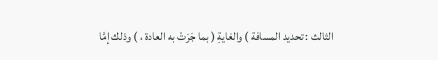الثالث : تحديد المسافة ) والغايةِ ( بما جَرَتْ به العادة ، ) وذلك إمَّا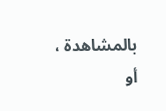بالمشاهدة ، أو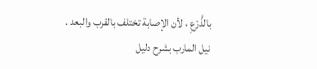بالذَّرْعِ ، لأن الإصابة تختلف بالقرب والبعد .
نيل المارب بشرح دليل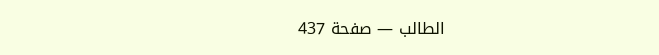الطالب — صفحة 437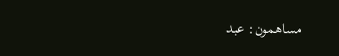مساهمون: عبد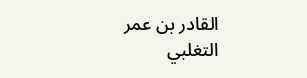القادر بن عمر التغلبي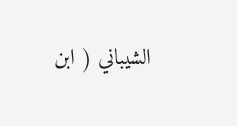الشيباني ( ابن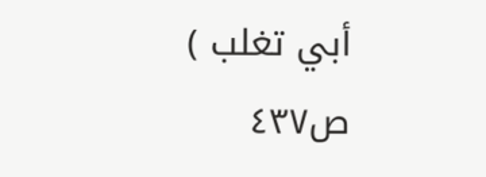أبي تغلب )
ص٤٣٧